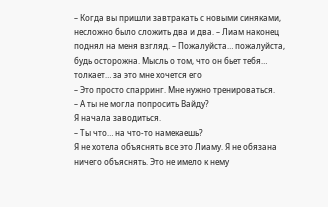– Когда вы пришли завтракать с новыми синяками, несложно было сложить два и два. – Лиам наконец поднял на меня взгляд. – Пожалуйста… пожалуйста, будь осторожна. Мысль о том, что он бьет тебя… толкает… за это мне хочется его
– Это просто спарринг. Мне нужно тренироваться.
– А ты не могла попросить Вайду?
Я начала заводиться.
– Ты что… на что-то намекаешь?
Я не хотела объяснять все это Лиаму. Я не обязана ничего объяснять. Это не имело к нему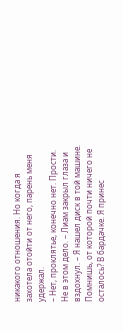никакого отношения. Но когда я захотела отойти от него, парень меня удержал.
– Нет, проклятье, конечно нет. Прости. Не в этом дело. – Лиам закрыл глаза и вздохнул. – Я нашел диск в той машине. Помнишь, от которой почти ничего не осталось? В бардачке. Я принес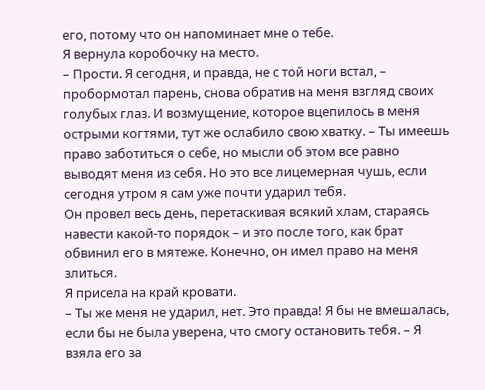его, потому что он напоминает мне о тебе.
Я вернула коробочку на место.
– Прости. Я сегодня, и правда, не с той ноги встал, – пробормотал парень, снова обратив на меня взгляд своих голубых глаз. И возмущение, которое вцепилось в меня острыми когтями, тут же ослабило свою хватку. – Ты имеешь право заботиться о себе, но мысли об этом все равно выводят меня из себя. Но это все лицемерная чушь, если сегодня утром я сам уже почти ударил тебя.
Он провел весь день, перетаскивая всякий хлам, стараясь навести какой-то порядок – и это после того, как брат обвинил его в мятеже. Конечно, он имел право на меня злиться.
Я присела на край кровати.
– Ты же меня не ударил, нет. Это правда! Я бы не вмешалась, если бы не была уверена, что смогу остановить тебя. – Я взяла его за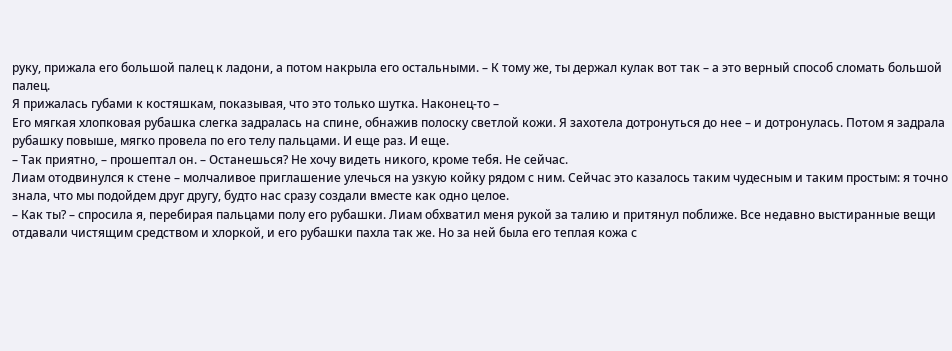руку, прижала его большой палец к ладони, а потом накрыла его остальными. – К тому же, ты держал кулак вот так – а это верный способ сломать большой палец.
Я прижалась губами к костяшкам, показывая, что это только шутка. Наконец-то –
Его мягкая хлопковая рубашка слегка задралась на спине, обнажив полоску светлой кожи. Я захотела дотронуться до нее – и дотронулась. Потом я задрала рубашку повыше, мягко провела по его телу пальцами. И еще раз. И еще.
– Так приятно, – прошептал он. – Останешься? Не хочу видеть никого, кроме тебя. Не сейчас.
Лиам отодвинулся к стене – молчаливое приглашение улечься на узкую койку рядом с ним. Сейчас это казалось таким чудесным и таким простым: я точно знала, что мы подойдем друг другу, будто нас сразу создали вместе как одно целое.
– Как ты? – спросила я, перебирая пальцами полу его рубашки. Лиам обхватил меня рукой за талию и притянул поближе. Все недавно выстиранные вещи отдавали чистящим средством и хлоркой, и его рубашки пахла так же. Но за ней была его теплая кожа с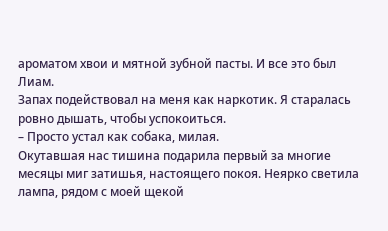ароматом хвои и мятной зубной пасты. И все это был Лиам.
Запах подействовал на меня как наркотик. Я старалась ровно дышать, чтобы успокоиться.
– Просто устал как собака, милая.
Окутавшая нас тишина подарила первый за многие месяцы миг затишья, настоящего покоя. Неярко светила лампа, рядом с моей щекой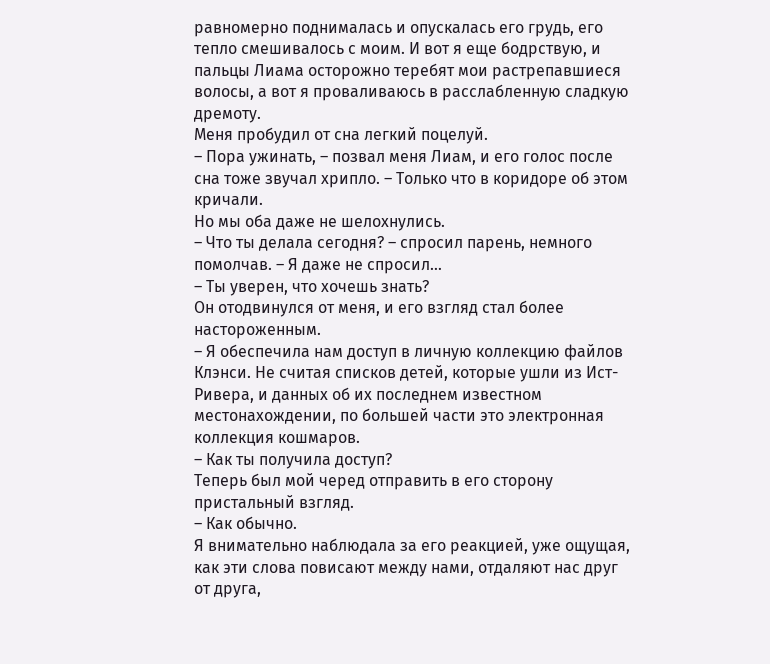равномерно поднималась и опускалась его грудь, его тепло смешивалось с моим. И вот я еще бодрствую, и пальцы Лиама осторожно теребят мои растрепавшиеся волосы, а вот я проваливаюсь в расслабленную сладкую дремоту.
Меня пробудил от сна легкий поцелуй.
– Пора ужинать, – позвал меня Лиам, и его голос после сна тоже звучал хрипло. – Только что в коридоре об этом кричали.
Но мы оба даже не шелохнулись.
– Что ты делала сегодня? – спросил парень, немного помолчав. – Я даже не спросил…
– Ты уверен, что хочешь знать?
Он отодвинулся от меня, и его взгляд стал более настороженным.
– Я обеспечила нам доступ в личную коллекцию файлов Клэнси. Не считая списков детей, которые ушли из Ист-Ривера, и данных об их последнем известном местонахождении, по большей части это электронная коллекция кошмаров.
– Как ты получила доступ?
Теперь был мой черед отправить в его сторону пристальный взгляд.
– Как обычно.
Я внимательно наблюдала за его реакцией, уже ощущая, как эти слова повисают между нами, отдаляют нас друг от друга,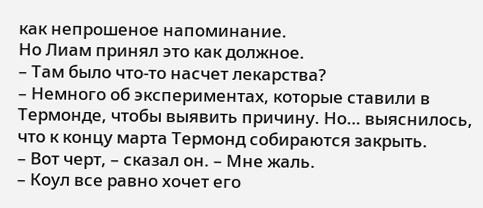как непрошеное напоминание.
Но Лиам принял это как должное.
– Там было что-то насчет лекарства?
– Немного об экспериментах, которые ставили в Термонде, чтобы выявить причину. Но… выяснилось, что к концу марта Термонд собираются закрыть.
– Вот черт, – сказал он. – Мне жаль.
– Коул все равно хочет его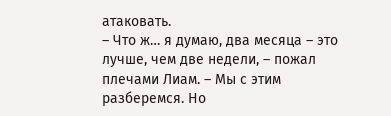атаковать.
– Что ж… я думаю, два месяца – это лучше, чем две недели, – пожал плечами Лиам. – Мы с этим разберемся. Но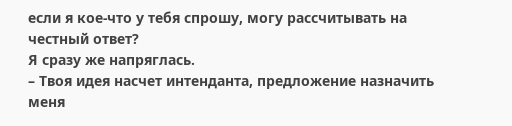если я кое-что у тебя спрошу, могу рассчитывать на честный ответ?
Я сразу же напряглась.
– Твоя идея насчет интенданта, предложение назначить меня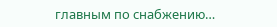главным по снабжению…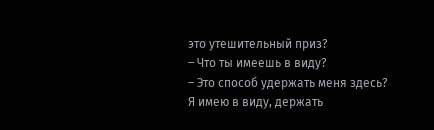это утешительный приз?
– Что ты имеешь в виду?
– Это способ удержать меня здесь? Я имею в виду, держать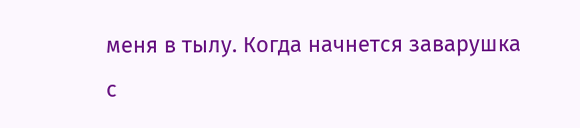меня в тылу. Когда начнется заварушка с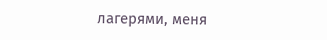лагерями, меня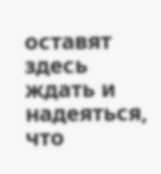оставят здесь ждать и надеяться, что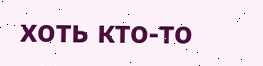хоть кто-то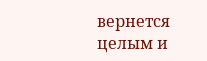вернется целым и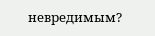невредимым?